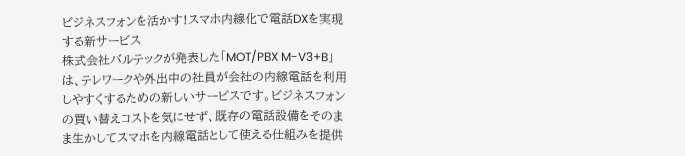ビジネスフォンを活かす!スマホ内線化で電話DXを実現する新サービス
株式会社バルテックが発表した「MOT/PBX M-V3+B」は、テレワークや外出中の社員が会社の内線電話を利用しやすくするための新しいサービスです。ビジネスフォンの買い替えコストを気にせず、既存の電話設備をそのまま生かしてスマホを内線電話として使える仕組みを提供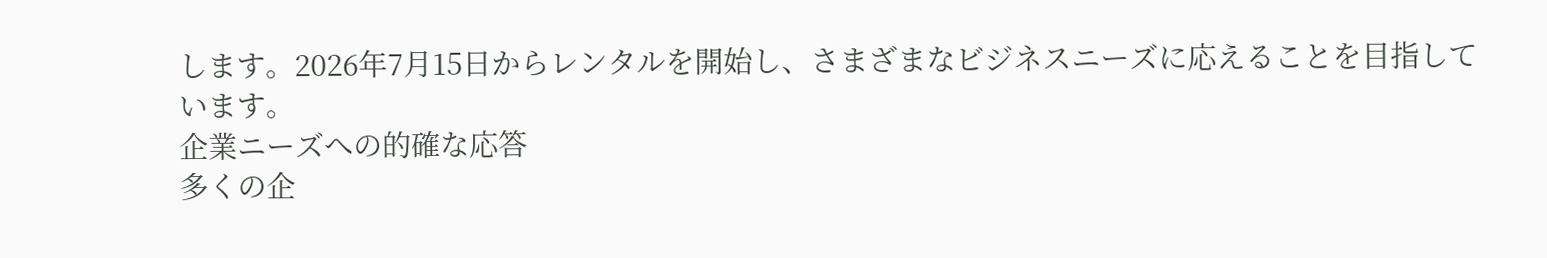します。2026年7月15日からレンタルを開始し、さまざまなビジネスニーズに応えることを目指しています。
企業ニーズへの的確な応答
多くの企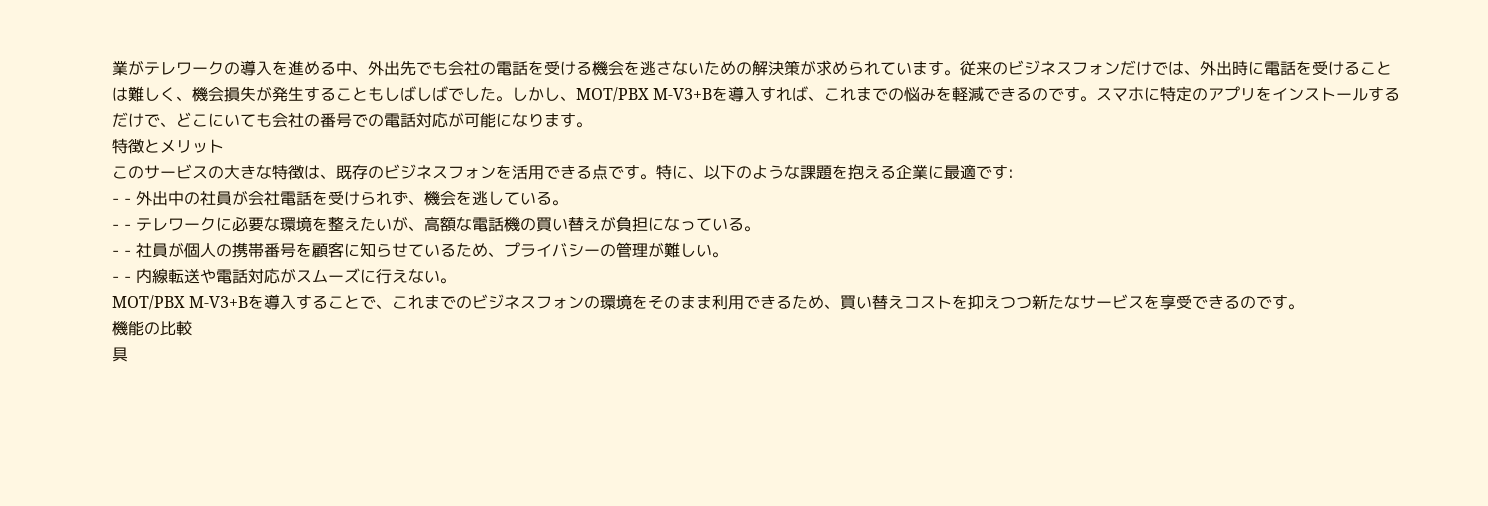業がテレワークの導入を進める中、外出先でも会社の電話を受ける機会を逃さないための解決策が求められています。従来のビジネスフォンだけでは、外出時に電話を受けることは難しく、機会損失が発生することもしばしばでした。しかし、MOT/PBX M-V3+Bを導入すれば、これまでの悩みを軽減できるのです。スマホに特定のアプリをインストールするだけで、どこにいても会社の番号での電話対応が可能になります。
特徴とメリット
このサービスの大きな特徴は、既存のビジネスフォンを活用できる点です。特に、以下のような課題を抱える企業に最適です:
- - 外出中の社員が会社電話を受けられず、機会を逃している。
- - テレワークに必要な環境を整えたいが、高額な電話機の買い替えが負担になっている。
- - 社員が個人の携帯番号を顧客に知らせているため、プライバシーの管理が難しい。
- - 内線転送や電話対応がスムーズに行えない。
MOT/PBX M-V3+Bを導入することで、これまでのビジネスフォンの環境をそのまま利用できるため、買い替えコストを抑えつつ新たなサービスを享受できるのです。
機能の比較
具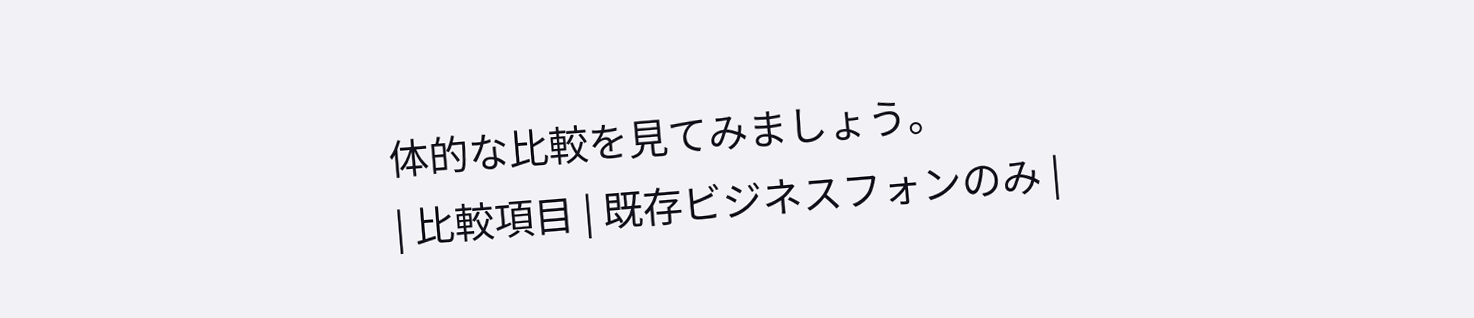体的な比較を見てみましょう。
| 比較項目 | 既存ビジネスフォンのみ |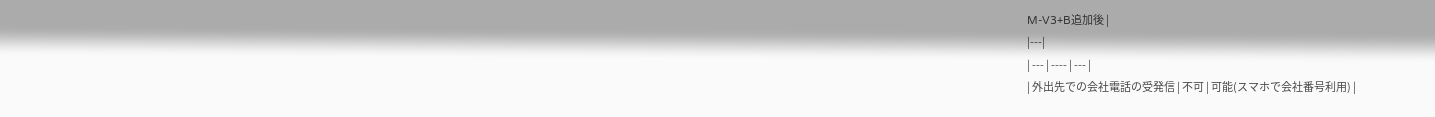M-V3+B追加後 |
|---|
| --- | ---- | --- |
| 外出先での会社電話の受発信 | 不可 | 可能(スマホで会社番号利用) |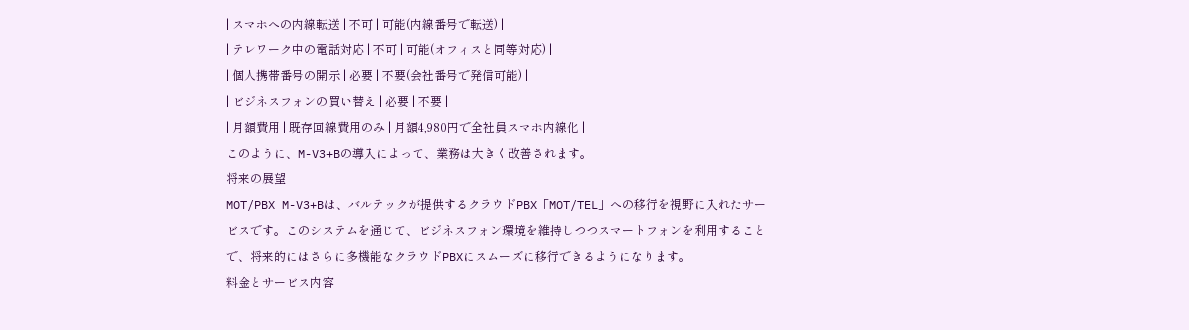| スマホへの内線転送 | 不可 | 可能(内線番号で転送) |
| テレワーク中の電話対応 | 不可 | 可能(オフィスと同等対応) |
| 個人携帯番号の開示 | 必要 | 不要(会社番号で発信可能) |
| ビジネスフォンの買い替え | 必要 | 不要 |
| 月額費用 | 既存回線費用のみ | 月額4,980円で全社員スマホ内線化 |
このように、M-V3+Bの導入によって、業務は大きく改善されます。
将来の展望
MOT/PBX M-V3+Bは、バルテックが提供するクラウドPBX「MOT/TEL」への移行を視野に入れたサービスです。このシステムを通じて、ビジネスフォン環境を維持しつつスマートフォンを利用することで、将来的にはさらに多機能なクラウドPBXにスムーズに移行できるようになります。
料金とサービス内容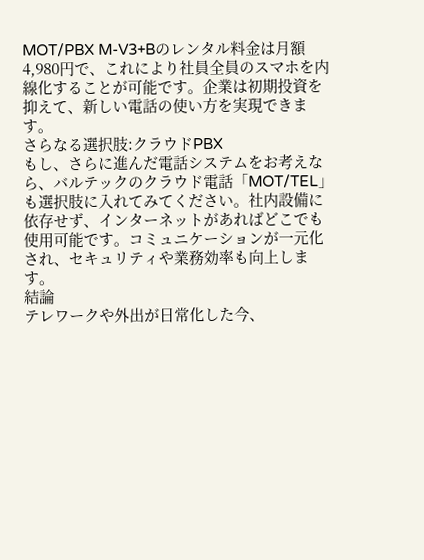MOT/PBX M-V3+Bのレンタル料金は月額4,980円で、これにより社員全員のスマホを内線化することが可能です。企業は初期投資を抑えて、新しい電話の使い方を実現できます。
さらなる選択肢:クラウドPBX
もし、さらに進んだ電話システムをお考えなら、バルテックのクラウド電話「MOT/TEL」も選択肢に入れてみてください。社内設備に依存せず、インターネットがあればどこでも使用可能です。コミュニケーションが一元化され、セキュリティや業務効率も向上します。
結論
テレワークや外出が日常化した今、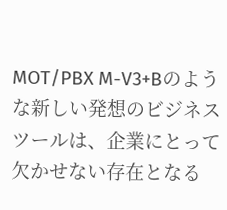MOT/PBX M-V3+Bのような新しい発想のビジネスツールは、企業にとって欠かせない存在となる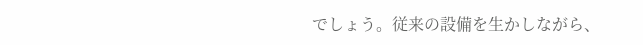でしょう。従来の設備を生かしながら、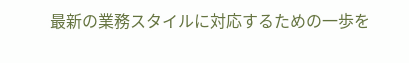最新の業務スタイルに対応するための一歩を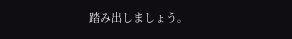踏み出しましょう。